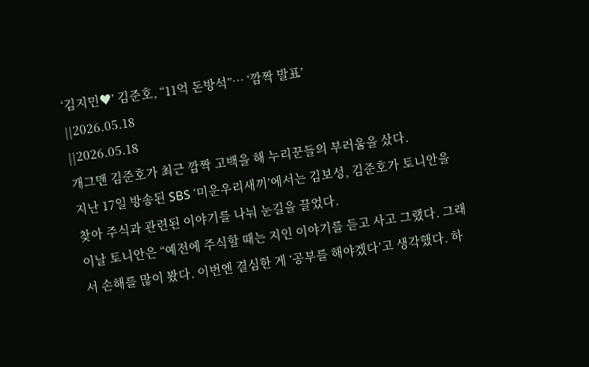‘김지민♥’ 김준호, “11억 돈방석”… ‘깜짝 발표’
||2026.05.18
||2026.05.18
개그맨 김준호가 최근 깜짝 고백을 해 누리꾼들의 부러움을 샀다.
지난 17일 방송된 SBS ‘미운우리새끼’에서는 김보성, 김준호가 토니안을 찾아 주식과 관련된 이야기를 나눠 눈길을 끌었다.
이날 토니안은 “예전에 주식할 때는 지인 이야기를 듣고 사고 그랬다. 그래서 손해를 많이 봤다. 이번엔 결심한 게 ‘공부를 해야겠다’고 생각했다. 하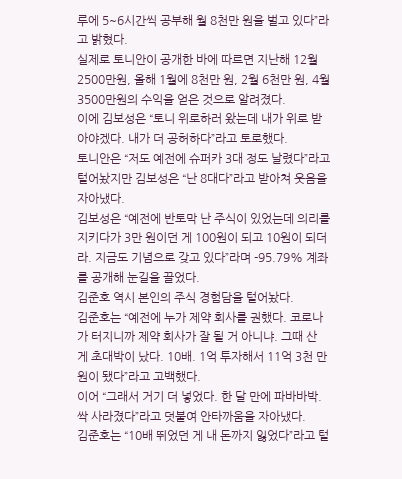루에 5~6시간씩 공부해 월 8천만 원을 벌고 있다”라고 밝혔다.
실제로 토니안이 공개한 바에 따르면 지난해 12월 2500만원, 올해 1월에 8천만 원, 2월 6천만 원, 4월 3500만원의 수익을 얻은 것으로 알려졌다.
이에 김보성은 “토니 위로하러 왔는데 내가 위로 받아야겠다. 내가 더 공허하다”라고 토로했다.
토니안은 “저도 예전에 슈퍼카 3대 정도 날렸다”라고 털어놨지만 김보성은 “난 8대다”라고 받아쳐 웃음을 자아냈다.
김보성은 “예전에 반토막 난 주식이 있었는데 의리를 지키다가 3만 원이던 게 100원이 되고 10원이 되더라. 지금도 기념으로 갖고 있다”라며 -95.79% 계좌를 공개해 눈길을 끌었다.
김준호 역시 본인의 주식 경험담을 털어놨다.
김준호는 “예전에 누가 제약 회사를 권했다. 코로나가 터지니까 제약 회사가 잘 될 거 아니냐. 그때 산 게 초대박이 났다. 10배. 1억 투자해서 11억 3천 만 원이 됐다”라고 고백했다.
이어 “그래서 거기 더 넣었다. 한 달 만에 파바바박. 싹 사라졌다”라고 덧붙여 안타까움을 자아냈다.
김준호는 “10배 뛰었던 게 내 돈까지 잃었다”라고 털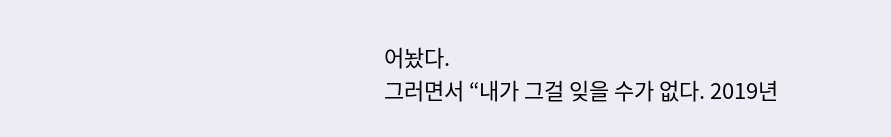어놨다.
그러면서 “내가 그걸 잊을 수가 없다. 2019년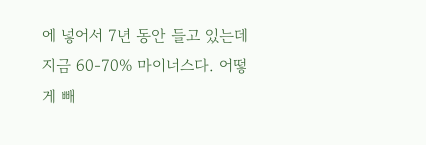에 넣어서 7년 동안 들고 있는데 지금 60-70% 마이너스다. 어떻게 빼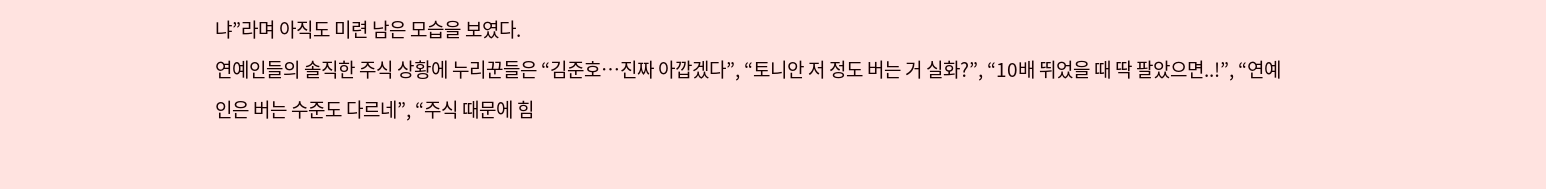냐”라며 아직도 미련 남은 모습을 보였다.
연예인들의 솔직한 주식 상황에 누리꾼들은 “김준호…진짜 아깝겠다”, “토니안 저 정도 버는 거 실화?”, “10배 뛰었을 때 딱 팔았으면..!”, “연예인은 버는 수준도 다르네”, “주식 때문에 힘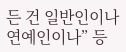든 건 일반인이나 연예인이나” 등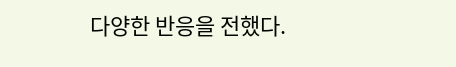다양한 반응을 전했다.